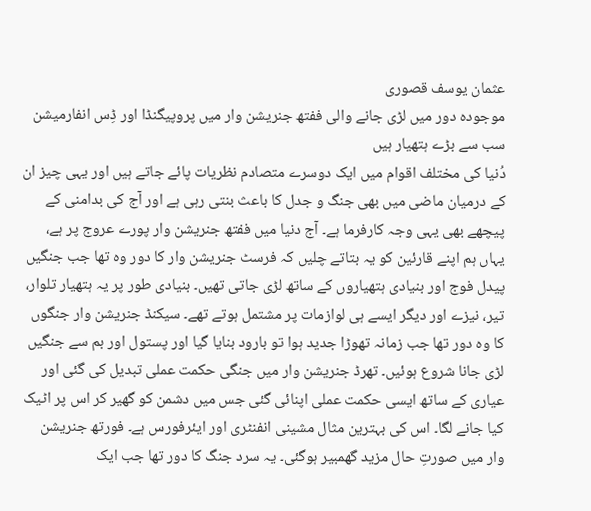عثمان یوسف قصوری
موجودہ دور میں لڑی جانے والی ففتھ جنریشن وار میں پروپیگنڈا اور ڈِس انفارمیشن سب سے بڑے ہتھیار ہیں
دُنیا کی مختلف اقوام میں ایک دوسرے متصادم نظریات پائے جاتے ہیں اور یہی چیز ان کے درمیان ماضی میں بھی جنگ و جدل کا باعث بنتی رہی ہے اور آج کی بدامنی کے پیچھے بھی یہی وجہ کارفرما ہے۔ آج دنیا میں ففتھ جنریشن وار پورے عروج پر ہے، یہاں ہم اپنے قارئین کو یہ بتاتے چلیں کہ فرسٹ جنریشن وار کا دور وہ تھا جب جنگیں پیدل فوج اور بنیادی ہتھیاروں کے ساتھ لڑی جاتی تھیں۔ بنیادی طور پر یہ ہتھیار تلوار، تیر، نیزے اور دیگر ایسے ہی لوازمات پر مشتمل ہوتے تھے۔ سیکنڈ جنریشن وار جنگوں کا وہ دور تھا جب زمانہ تھوڑا جدید ہوا تو بارود بنایا گیا اور پستول اور بم سے جنگیں لڑی جانا شروع ہوئیں۔ تھرڈ جنریشن وار میں جنگی حکمت عملی تبدیل کی گئی اور عیاری کے ساتھ ایسی حکمت عملی اپنائی گئی جس میں دشمن کو گھیر کر اس پر اٹیک کیا جانے لگا۔ اس کی بہترین مثال مشینی انفنٹری اور ایئرفورس ہے۔ فورتھ جنریشن وار میں صورتِ حال مزید گھمبیر ہوگئی۔ یہ سرد جنگ کا دور تھا جب ایک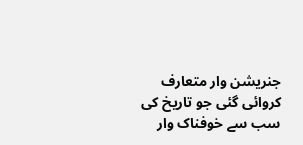جنریشن وار متعارف کروائی گئی جو تاریخ کی سب سے خوفناک وار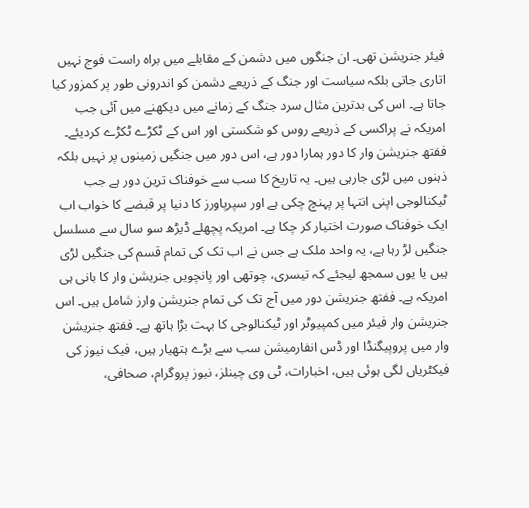فیئر جنریشن تھی۔ ان جنگوں میں دشمن کے مقابلے میں براہ راست فوج نہیں اتاری جاتی بلکہ سیاست اور جنگ کے ذریعے دشمن کو اندرونی طور پر کمزور کیا جاتا ہے۔ اس کی بدترین مثال سرد جنگ کے زمانے میں دیکھنے میں آئی جب امریکہ نے پراکسی کے ذریعے روس کو شکستی اور اس کے ٹکڑے ٹکڑے کردیئے۔ ففتھ جنریشن وار کا دور ہمارا دور ہے، اس دور میں جنگیں زمینوں پر نہیں بلکہ ذہنوں میں لڑی جارہی ہیں۔ یہ تاریخ کا سب سے خوفناک ترین دور ہے جب ٹیکنالوجی اپنی انتہا پر پہنچ چکی ہے اور سپرپاورز کا دنیا پر قبضے کا خواب اب ایک خوفناک صورت اختیار کر چکا ہے۔ امریکہ پچھلے ڈیڑھ سو سال سے مسلسل جنگیں لڑ رہا ہے، یہ واحد ملک ہے جس نے اب تک کی تمام قسم کی جنگیں لڑی ہیں یا یوں سمجھ لیجئے کہ تیسری، چوتھی اور پانچویں جنریشن وار کا بانی ہی امریکہ ہے۔ ففتھ جنریشن دور میں آج تک کی تمام جنریشن وارز شامل ہیں۔ اس جنریشن وار فیئر میں کمپیوٹر اور ٹیکنالوجی کا بہت بڑا ہاتھ ہے۔ ففتھ جنریشن وار میں پروپیگنڈا اور ڈس انفارمیشن سب سے بڑے ہتھیار ہیں، فیک نیوز کی فیکٹریاں لگی ہوئی ہیں، اخبارات، ٹی وی چینلز، نیوز پروگرام، صحافی،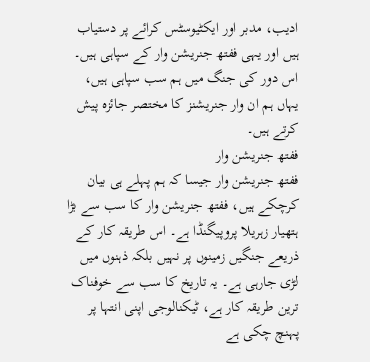ادیب، مدبر اور ایکٹیوسٹس کرائے پر دستیاب ہیں اور یہی ففتھ جنریشن وار کے سپاہی ہیں۔ اس دور کی جنگ میں ہم سب سپاہی ہیں، یہاں ہم ان وار جنریشنز کا مختصر جائزہ پیش کرتے ہیں۔
ففتھ جنریشن وار
ففتھ جنریشن وار جیسا کہ ہم پہلے ہی بیان کرچکے ہیں، ففتھ جنریشن وار کا سب سے بڑا ہتھیار زہریلا پروپیگنڈا ہے۔ اس طریقہ کار کے ذریعے جنگیں زمینوں پر نہیں بلکہ ذہنوں میں لڑی جارہی ہے۔ یہ تاریخ کا سب سے خوفناک ترین طریقہ کار ہے، ٹیکنالوجی اپنی انتہا پر پہنچ چکی ہے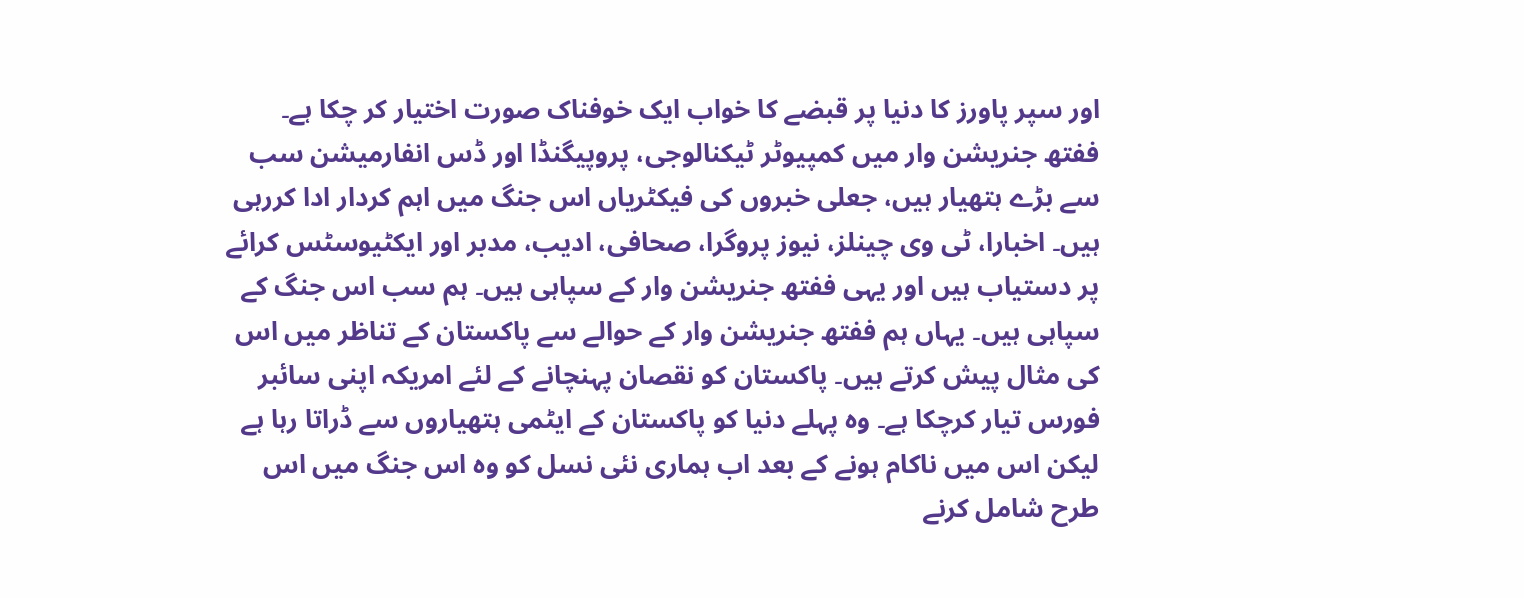اور سپر پاورز کا دنیا پر قبضے کا خواب ایک خوفناک صورت اختیار کر چکا ہے۔ ففتھ جنریشن وار میں کمپیوٹر ٹیکنالوجی، پروپیگنڈا اور ڈس انفارمیشن سب سے بڑے ہتھیار ہیں، جعلی خبروں کی فیکٹریاں اس جنگ میں اہم کردار ادا کررہی ہیں۔ اخبارا، ٹی وی چینلز، نیوز پروگرا، صحافی، ادیب، مدبر اور ایکٹیوسٹس کرائے پر دستیاب ہیں اور یہی ففتھ جنریشن وار کے سپاہی ہیں۔ ہم سب اس جنگ کے سپاہی ہیں۔ یہاں ہم ففتھ جنریشن وار کے حوالے سے پاکستان کے تناظر میں اس کی مثال پیش کرتے ہیں۔ پاکستان کو نقصان پہنچانے کے لئے امریکہ اپنی سائبر فورس تیار کرچکا ہے۔ وہ پہلے دنیا کو پاکستان کے ایٹمی ہتھیاروں سے ڈراتا رہا ہے لیکن اس میں ناکام ہونے کے بعد اب ہماری نئی نسل کو وہ اس جنگ میں اس طرح شامل کرنے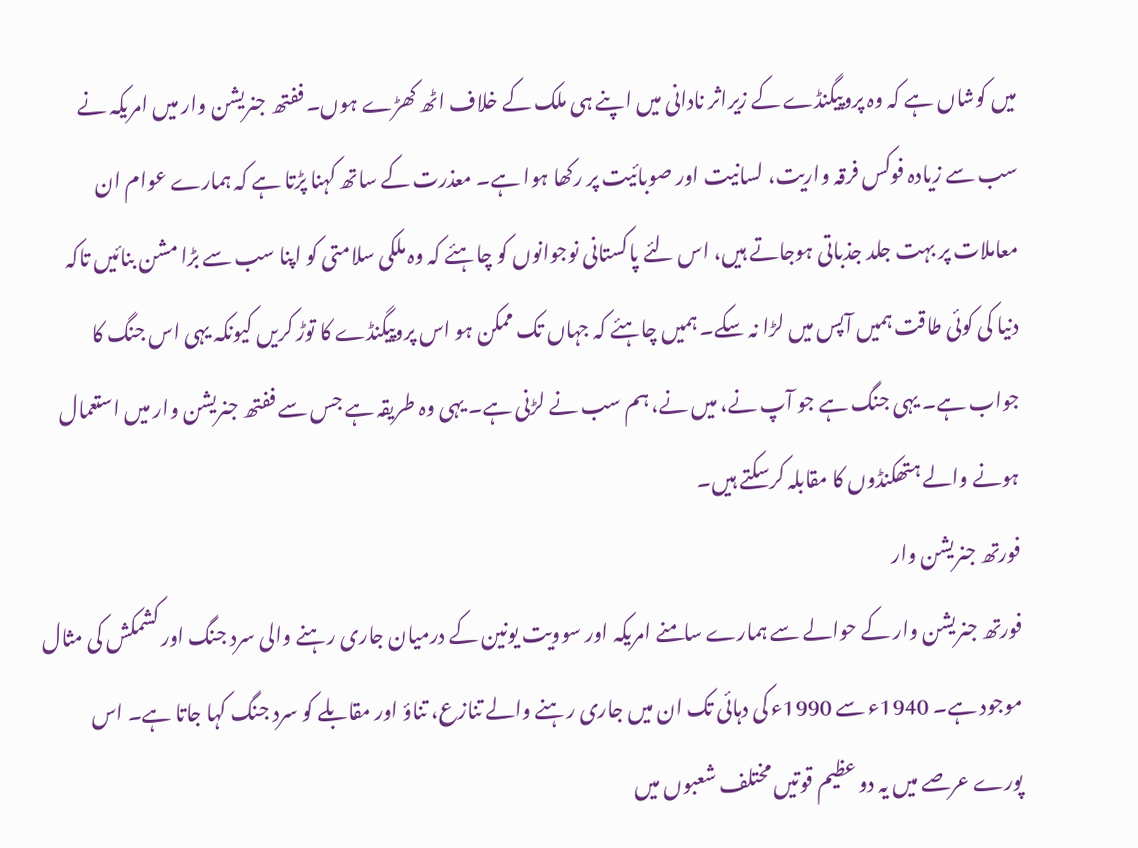میں کوشاں ہے کہ وہ پروپیگنڈے کے زیراثر نادانی میں اپنے ہی ملک کے خلاف اٹھ کھڑے ہوں۔ ففتھ جنریشن وار میں امریکہ نے سب سے زیادہ فوکس فرقہ واریت، لسانیت اور صوبائیت پر رکھا ہوا ہے۔ معذرت کے ساتھ کہنا پڑتا ہے کہ ہمارے عوام ان معاملات پر بہت جلد جذباتی ہوجاتے ہیں، اس لئے پاکستانی نوجوانوں کو چاہئے کہ وہ ملکی سلامتی کو اپنا سب سے بڑا مشن بنائیں تاکہ دنیا کی کوئی طاقت ہمیں آپس میں لڑا نہ سکے۔ ہمیں چاہئے کہ جہاں تک ممکن ہو اس پروپیگنڈے کا توڑ کریں کیونکہ یہی اس جنگ کا جواب ہے۔ یہی جنگ ہے جو آپ نے، میں نے، ہم سب نے لڑنی ہے۔ یہی وہ طریقہ ہے جس سے ففتھ جنریشن وار میں استعمال ہونے والے ہتھکنڈوں کا مقابلہ کرسکتے ہیں۔
فورتھ جنریشن وار
فورتھ جنریشن وار کے حوالے سے ہمارے سامنے امریکہ اور سوویت یونین کے درمیان جاری رہنے والی سرد جنگ اور کشمکش کی مثال موجود ہے۔ 1940ء سے 1990ء کی دہائی تک ان میں جاری رہنے والے تنازع، تناؤ اور مقابلے کو سرد جنگ کہا جاتا ہے۔ اس پورے عرصے میں یہ دو عظیم قوتیں مختلف شعبوں میں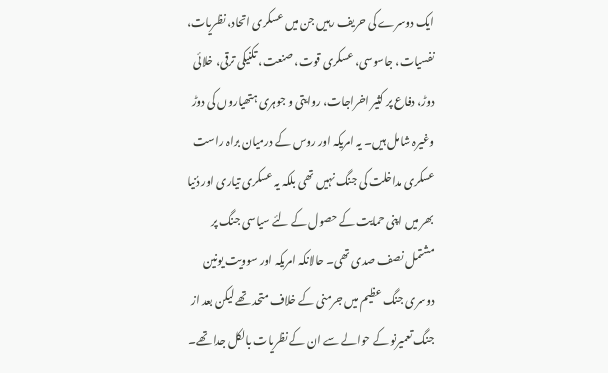ایک دوسرے کی حریف رہیں جن میں عسکری اتحاد، نظریات، نفسیات، جاسوسی، عسکری قوت، صنعت، تکنیکی ترقی، خلائی دوڑ، دفاع پر کثیر اخراجات، روایتی و جوہری ہتھیاروں کی دوڑ وغیرہ شامل ہیں۔ یہ امریکہ اور روس کے درمیان براہ راست عسکری مداخلت کی جنگ نہیں تھی بلکہ یہ عسکری تیاری اور دُنیا بھر میں اپنی حمایت کے حصول کے لئے سیاسی جنگ پر مشتمل نصف صدی تھی۔ حالانکہ امریکہ اور سوویت یونین دوسری جنگ عظیم میں جرمنی کے خلاف متحد تھے لیکن بعد از جنگ تعمیرنو کے حوالے سے ان کے نظریات بالکل جدا تھے۔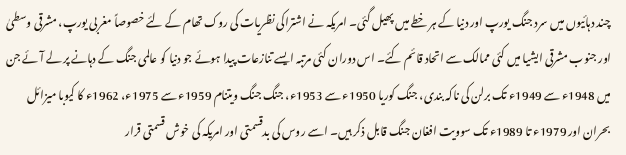چند دہائیوں میں سرد جنگ یورپ اور دنیا کے ہر خطے میں پھیل گئی۔ امریکہ نے اشتراکی نظریات کی روک تھام کے لئے خصوصاً مغربی یورپ، مشرقی وسطیٰ اور جنوب مشرقی ایشیا میں کئی ممالک سے اتحاد قائم کئے۔ اس دوران کئی مرتبہ ایسے تنازعات پیدا ہوئے جو دنیا کو عالمی جنگ کے دہانے پر لے آئے جن میں 1948ء سے 1949ء تک برلن کی ناکہ بندی، جنگ کوریا 1950ء سے 1953ء، جنگ جنگ ویتنام 1959ء سے 1975ء، 1962ء کا کیوبا میزائل بحران اور 1979ء تا 1989ء تک سوویت افغان جنگ قابل ذکر ہیں۔ اسے روس کی بدقسمتی اور امریکہ کی خوش قسمتی قرار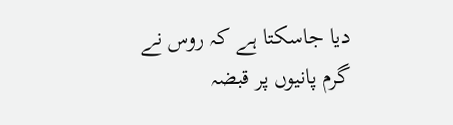دیا جاسکتا ہے کہ روس نے گرم پانیوں پر قبضہ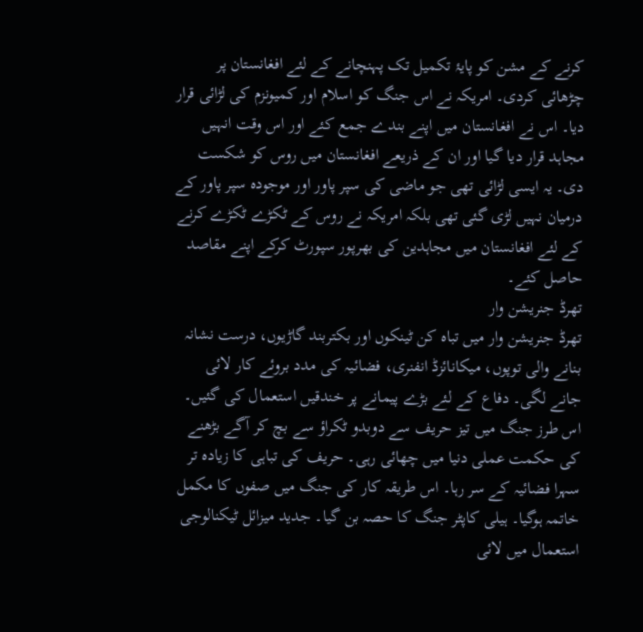کرنے کے مشن کو پایۂ تکمیل تک پہنچانے کے لئے افغانستان پر چڑھائی کردی۔ امریکہ نے اس جنگ کو اسلام اور کمیونزم کی لڑائی قرار دیا۔ اس نے افغانستان میں اپنے بندے جمع کئے اور اس وقت انہیں مجاہد قرار دیا گیا اور ان کے ذریعے افغانستان میں روس کو شکست دی۔ یہ ایسی لڑائی تھی جو ماضی کی سپر پاور اور موجودہ سپر پاور کے درمیان نہیں لڑی گئی تھی بلکہ امریکہ نے روس کے ٹکڑے ٹکڑے کرنے کے لئے افغانستان میں مجاہدین کی بھرپور سپورٹ کرکے اپنے مقاصد حاصل کئے۔
تھرڈ جنریشن وار
تھرڈ جنریشن وار میں تباہ کن ٹینکوں اور بکتربند گاڑیوں، درست نشانہ بنانے والی توپوں، میکانائزڈ انفنری، فضائیہ کی مدد بروئے کار لائی جانے لگی۔ دفاع کے لئے بڑے پیمانے پر خندقیں استعمال کی گئیں۔ اس طرز جنگ میں تیز حریف سے دوبدو ٹکراؤ سے بچ کر آگے بڑھنے کی حکمت عملی دنیا میں چھائی رہی۔ حریف کی تباہی کا زیادہ تر سہرا فضائیہ کے سر رہا۔ اس طریقہ کار کی جنگ میں صفوں کا مکمل خاتمہ ہوگیا۔ ہیلی کاپٹر جنگ کا حصہ بن گیا۔ جدید میزائل ٹیکنالوجی استعمال میں لائی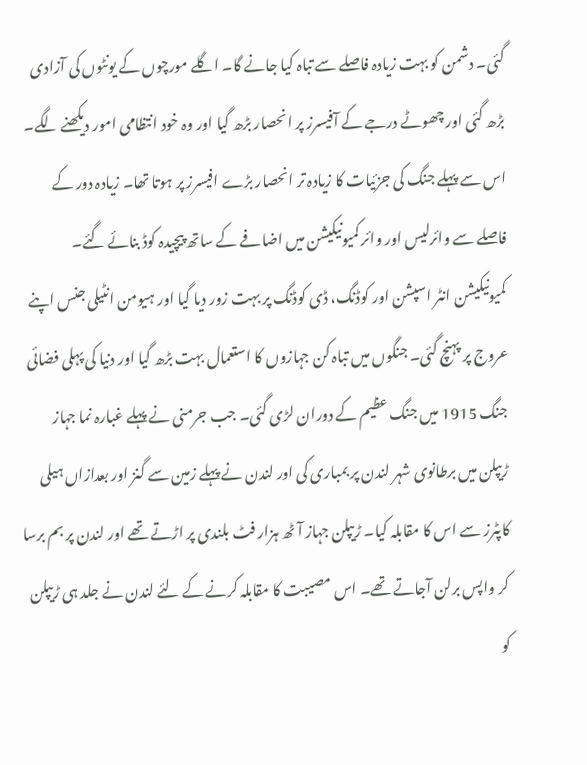گئی۔ دشمن کو بہت زیادہ فاصلے سے تباہ کیا جانے گا۔ اگلے مورچوں کے یونٹوں کی آزادی بڑھ گئی اور چھوٹے درجے کے آفیسرز پر انحصار بڑھ گیا اور وہ خود انتظامی امور دیکھنے لگے۔ اس سے پہلے جنگ کی جزئیات کا زیادہ تر انحصار بڑے افیسرز پر ہوتا تھا۔ زیادہ دور کے فاصلے سے وائرلیس اور وائر کمیونیکیشن میں اضافے کے ساتھ پیچیدہ کوڈ بنائے گئے۔ کمیونیکیشن انٹر اسپشن اور کوڈنگ، ڈی کوڈنگ پر بہت زور دیا گیا اور ہیومن انٹیلی جنس اپنے عروج پر پہنچ گئی۔ جنگوں میں تباہ کن جہازوں کا استعمال بہت بڑھ گیا اور دنیا کی پہلی فضائی جنگ 1915 میں جنگ عظیم کے دوران لڑی گئی۔ جب جرمنی نے پہلے غبارہ نما جہاز ڑیپلن میں برطانوی شہر لندن پر بمباری کی اور لندن نے پہلے زمین سے گنز اور بعدازاں ہیلی کاپٹرز سے اس کا مقابلہ کیا۔ ڑیپلن جہاز آٹھ ہزار فٹ بلندی پر اڑتے تھے اور لندن پر بم برسا کر واپس برلن آجاتے تھے۔ اس مصیبت کا مقابلہ کرنے کے لئے لندن نے جلد ہی ڑیپلن کو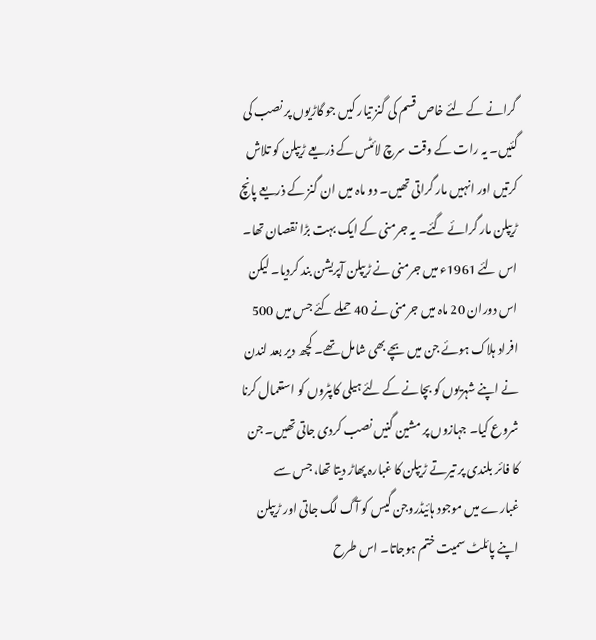گرانے کے لئے خاص قسم کی گنز تیار کیں جو گاڑیوں پر نصب کی گئیں۔ یہ رات کے وقت سرچ لائٹس کے ذریعے ڑیپلن کو تلاش کرتیں اور انہیں مار گراتی تھیں۔ دو ماہ میں ان گنز کے ذریعے پانچ ڑیپلن مار گرائے گئے۔ یہ جرمنی کے ایک بہت بڑا نقصان تھا۔ اس لئے 1961ء میں جرمنی نے ڑیپلن آپریشن بند کردیا۔ لیکن اس دوران 20 ماہ میں جرمنی نے 40 حملے کئے جس میں 500 افراد ہلاک ہوئے جن میں بچے بھی شامل تھے۔ کچھ دیر بعد لندن نے اپنے شہریوں کو بچانے کے لئے ہیلی کاپٹروں کو استعمال کرنا شروع کیا۔ جہازوں پر مشین گنیں نصب کردی جاتی تھیں۔ جن کا فائر بلندی پر تیرتے ڑیپلن کا غبارہ پھاڑ دیتا تھا، جس سے غبارے میں موجود ہائیڈروجن گیس کو آگ لگ جاتی اور ڑیپلن اپنے پائلٹ سمیت ختم ہوجاتا۔ اس طرح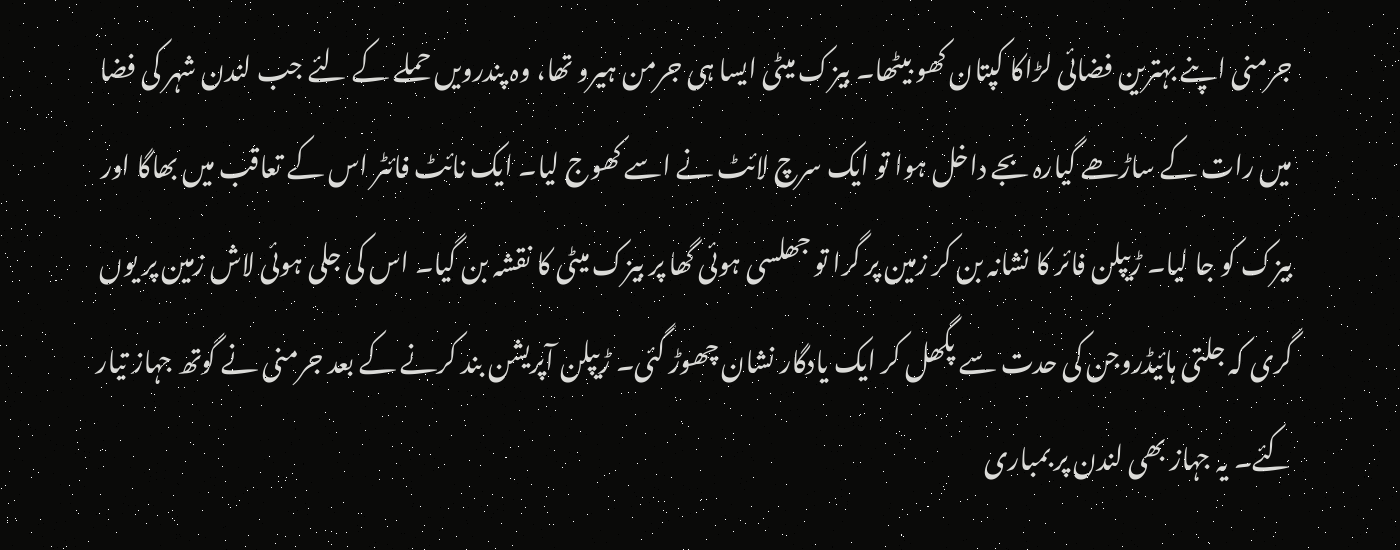جرمنی اپنے بہترین فضائی لڑاکا کپتان کھو بیٹھا۔ بیزک میٹی ایسا ہی جرمن ہیرو تھا، وہ پندرویں حملے کے لئے جب لندن شہر کی فضا میں رات کے ساڑھے گیارہ بجے داخل ہوا تو ایک سرچ لائٹ نے اسے کھوج لیا۔ ایک نائٹ فائٹر اس کے تعاقب میں بھاگا اور بیزک کو جا لیا۔ ڑیپلن فائر کا نشانہ بن کر زمین پر گرا تو جھلسی ہوئی گھا پر بیزک میٹی کا نقشہ بن گیا۔ اس کی جلی ہوئی لاش زمین پر یوں گری کہ جلتی ہائیڈروجن کی حدت سے پگھل کر ایک یادگار نشان چھوڑ گئی۔ ڑیپلن آپریشن بند کرنے کے بعد جرمنی نے گوتھ جہاز تیار کئے۔ یہ جہاز بھی لندن پر بمباری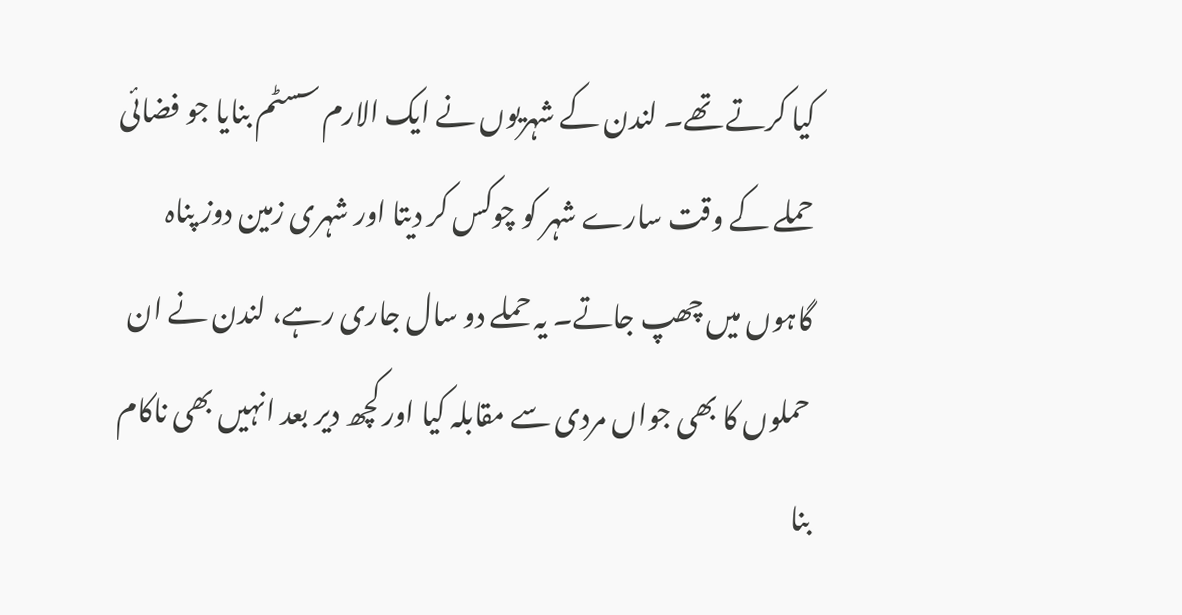کیا کرتے تھے۔ لندن کے شہریوں نے ایک الارم سسٹم بنایا جو فضائی حملے کے وقت سارے شہر کو چوکس کر دیتا اور شہری زمین دوز پناہ گاہوں میں چھپ جاتے۔ یہ حملے دو سال جاری رہے، لندن نے ان حملوں کا بھی جواں مردی سے مقابلہ کیا اور کچھ دیر بعد انہیں بھی ناکام بنا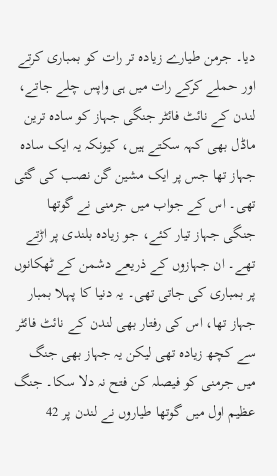دیا۔ جرمن طیارے زیادہ تر رات کو بمباری کرتے اور حملے کرکے رات میں ہی واپس چلے جاتے، لندن کے نائٹ فائٹر جنگی جہاز کو سادہ ترین ماڈل بھی کہہ سکتے ہیں، کیونکہ یہ ایک سادہ جہاز تھا جس پر ایک مشین گن نصب کی گئی تھی۔ اس کے جواب میں جرمنی نے گوتھا جنگی جہاز تیار کئے، جو زیادہ بلندی پر اڑتے تھے۔ ان جہازوں کے ذریعے دشمن کے ٹھکانوں پر بمباری کی جاتی تھی۔ یہ دنیا کا پہلا بمبار جہاز تھا، اس کی رفتار بھی لندن کے نائٹ فائٹر سے کچھ زیادہ تھی لیکن یہ جہاز بھی جنگ میں جرمنی کو فیصلہ کن فتح نہ دلا سکا۔ جنگ عظیم اول میں گوتھا طیاروں نے لندن پر 42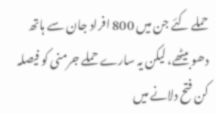حملے کئے جن میں 800 افراد جان سے ہاتھ دھو بیٹھے، لیکن یہ سارے حملے جرمنی کو فیصلہ کن فتح دلانے میں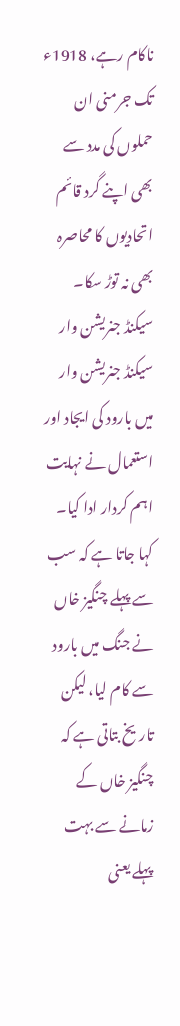ناکام رہے، 1918ء تک جرمنی ان حملوں کی مدد سے بھی اپنے گرد قائم اتحادیوں کا محاصرہ بھی نہ توڑ سکا۔
سیکنڈ جنریشن وار
سیکنڈ جنریشن وار میں بارود کی ایجاد اور استعمال نے نہایت اہم کردار ادا کیا۔ کہا جاتا ہے کہ سب سے پہلے چنگیز خاں نے جنگ میں بارود سے کام لیا، لیکن تاریخ بتاتی ہے کہ چنگیز خاں کے زمانے سے بہت پہلے یعنی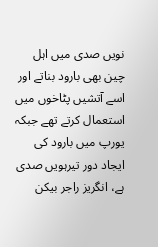نویں صدی میں اہل چین بھی بارود بناتے اور اسے آتشیں پٹاخوں میں استعمال کرتے تھے جبکہ یورپ میں بارود کی ایجاد دور تیرہویں صدی ہے، انگریز راجر بیکن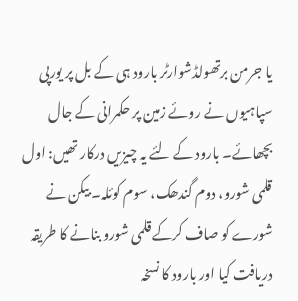یا جرمن برتھولڈشوارٹر بارود ہی کے بل پر یورپی سپاہیوں نے روئے زمین پر حکمرانی کے جال بچھائے۔ بارود کے لئے یہ چیزیں درکار تھیں: اول قلمی شورو، دوم گندھک، سوم کوئلہ۔ بیکن نے شورے کو صاف کرکے قلمی شورو بنانے کا طریقہ دریافت کیا اور بارود کا نسخہ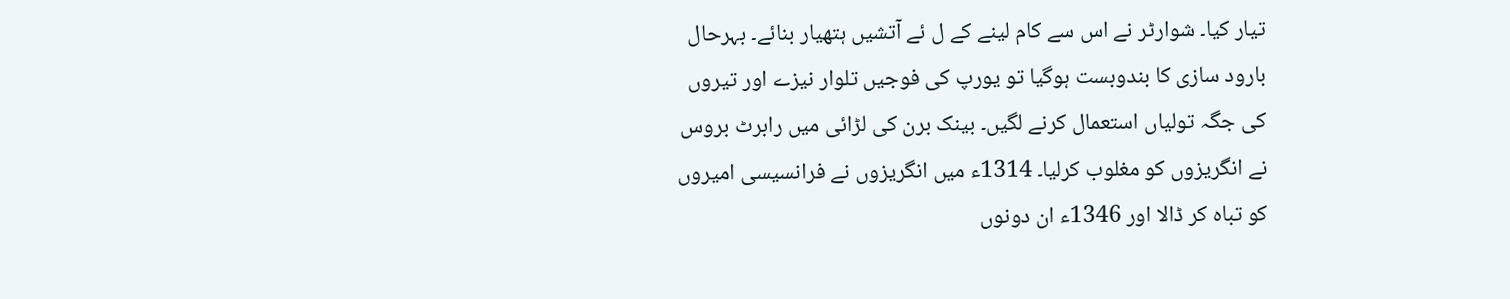تیار کیا۔ شوارٹر نے اس سے کام لینے کے ل ئے آتشیں ہتھیار بنائے۔ بہرحال بارود سازی کا بندوبست ہوگیا تو یورپ کی فوجیں تلوار نیزے اور تیروں کی جگہ تولیاں استعمال کرنے لگیں۔ بینک برن کی لڑائی میں رابرٹ بروس نے انگریزوں کو مغلوب کرلیا۔ 1314ء میں انگریزوں نے فرانسیسی امیروں کو تباہ کر ڈالا اور 1346ء ان دونوں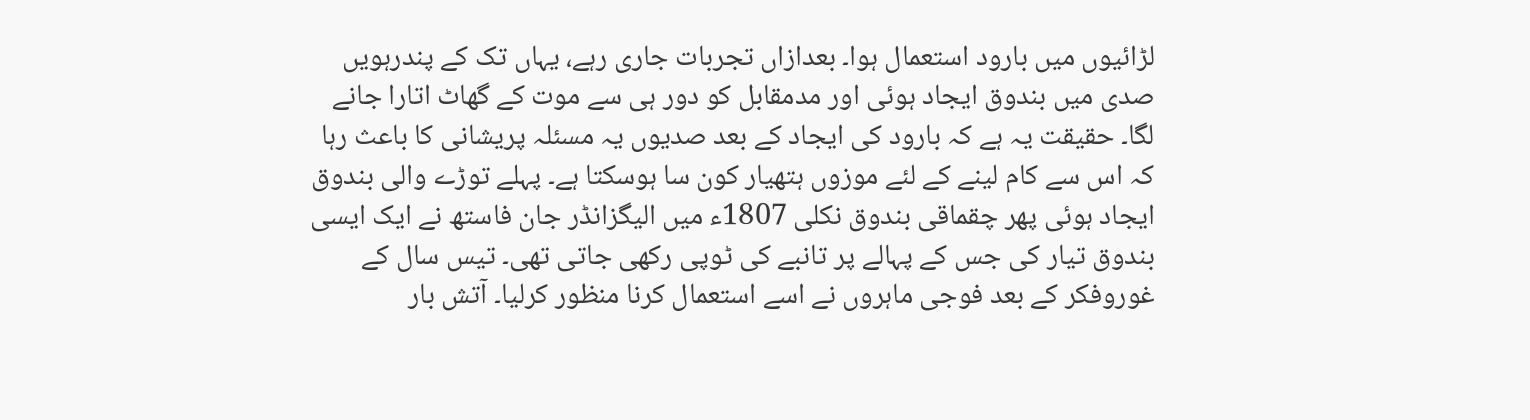لڑائیوں میں بارود استعمال ہوا۔ بعدازاں تجربات جاری رہے، یہاں تک کے پندرہویں صدی میں بندوق ایجاد ہوئی اور مدمقابل کو دور ہی سے موت کے گھاٹ اتارا جانے لگا۔ حقیقت یہ ہے کہ بارود کی ایجاد کے بعد صدیوں یہ مسئلہ پریشانی کا باعث رہا کہ اس سے کام لینے کے لئے موزوں ہتھیار کون سا ہوسکتا ہے۔ پہلے توڑے والی بندوق ایجاد ہوئی پھر چقماقی بندوق نکلی 1807ء میں الیگزانڈر جان فاستھ نے ایک ایسی بندوق تیار کی جس کے پہالے پر تانبے کی ٹوپی رکھی جاتی تھی۔ تیس سال کے غوروفکر کے بعد فوجی ماہروں نے اسے استعمال کرنا منظور کرلیا۔ آتش بار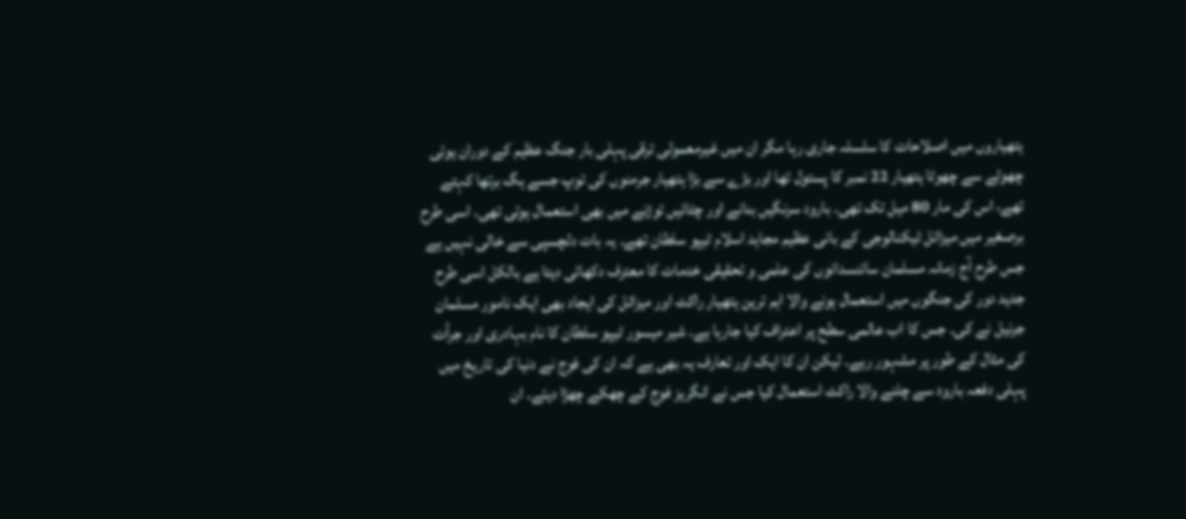ہتھیاروں میں اصلاحات کا سلسلہ جاری رہا مگر ان میں غیرمعمولی ترقی پہلی بار جنگ عظیم کے دوران ہوئی چھوٹے سے چھوٹا ہتھیار 22 نمبر کا پستول تھا اور بڑے سے بڑا ہتھیار جرمنوں کی توپ جسے ہگ برتھا کہتے تھے، اس کی مار 80 میل تک تھی۔ بارود سرنگیں بنانے اور چٹائیں توڑنے میں بھی استعمال ہوتی تھی۔ اسی طرح برصغیر میں میزائل ٹیکنالوجی کے بانی عظیم مجاہد اسلام ٹیپو سلطان تھے۔ یہ بات دلچسپی سے خالی نہیں ہے جس طرح آج زمانہ مسلمان سائنسدانوں کی علمی و تحقیقی خدمات کا معترف دکھائی دیتا ہے بالکل اسی طرح جدید دور کی جنگوں میں استعمال ہونے والا اہم ترین ہتھیار راکٹ اور میزائل کی ایجاد بھی ایک نامور مسلمان جرنیل نے کی۔ جس کا اب عالمی سطح پر اعتراف کیا جارہا ہے۔ شیر میسور ٹیپو سلطان کا نام بہادری اور جرأت کی مثال کے طور پر مشہور رہے۔ لیکن ان کا ایک اور تعارف یہ بھی ہے کہ ان کی فوج نے دنیا کی تاریخ میں پہلی دفعہ بارود سے چلنے والا راکٹ استعمال کیا جس نے انگریز فوج کے چھکے چھڑا دیئے۔ ان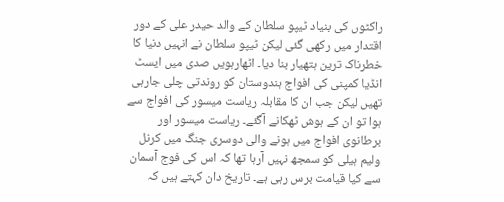راکٹوں کی بنیاد ٹیپو سلطان کے والد حیدر علی کے دور اقتدار میں رکھی گئی لیکن ٹیپو سلطان نے انہیں دنیا کا خطرناک ترین ہتھیار بنا دیا۔ اٹھارہویں صدی میں ایسٹ انڈیا کمپنی کی افواج ہندوستان کو روندتی چلی جارہی تھیں لیکن جب ان کا مقابلہ ریاست میسور کی افواج سے ہوا تو ان کے ہوش ٹھکانے آگئے۔ ریاست میسور اور برطانوی افواج میں ہونے والی دوسری جنگ میں کرنل ولیم ہیلی کو سمجھ نہیں آرہا تھا کہ اس کی فوج آسمان سے کیا قیامت برس رہی ہے۔ تاریخ دان کہتے ہیں کہ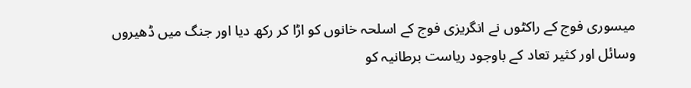میسوری فوج کے راکٹوں نے انگریزی فوج کے اسلحہ خانوں کو اڑا کر رکھ دیا اور جنگ میں ڈھیروں وسائل اور کثیر تعاد کے باوجود ریاست برطانیہ کو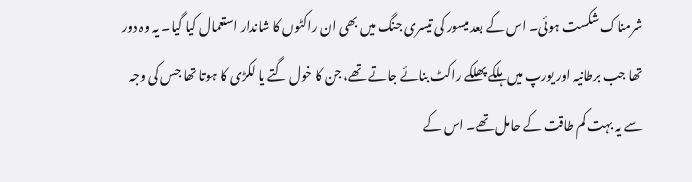شرمناک شکست ہوئی۔ اس کے بعد میسور کی تیسری جنگ میں بھی ان راکٹوں کا شاندار استعمال کیا گیا۔ یہ وہ دور تھا جب برطانیہ اور یورپ میں ہلکے پھلکے راکٹ بنائے جاتے تھے، جن کا خول گتے یا لکڑی کا ہوتا تھا جس کی وجہ سے یہ بہت کم طاقت کے حامل تھے۔ اس کے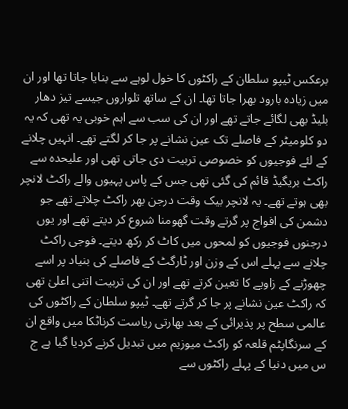برعکس ٹیپو سلطان کے راکٹوں کا خول لوہے سے بنایا جاتا تھا اور ان میں زیادہ بارود بھرا جاتا تھا۔ ان کے ساتھ تلواروں جیسے تیز دھار بلیڈ بھی لگائے جاتے تھے اور ان کی سب سے اہم خوبی یہ تھی کہ یہ دو کلومیٹر کے فاصلے تک عین نشانے پر جا کر لگتے تھے۔ انہیں چلانے کے لئے فوجیوں کو خصوصی تربیت دی جاتی تھی اور علیحدہ سے راکٹ بریگیڈ قائم کی گئی تھی جس کے پاس پہیوں والے راکٹ لانچر بھی ہوتے تھے۔ یہ لانچر بیک وقت درجن بھر راکٹ چلاتے تھے جو دشمن کی افواج پر گرتے وقت گھومنا شروع کر دیتے تھے اور یوں درجنوں فوجیوں کو لمحوں میں کاٹ کر رکھ دیتے۔ فوجی راکٹ چلانے سے پہلے اس کے وزن اور ٹارگٹ کے فاصلے کی بنیاد پر اسے چھوڑنے کے زاویے کا تعین کرتے تھے اور ان کی تربیت اتنی اعلیٰ تھی کہ راکٹ عین نشانے پر جا کر گرتے تھے۔ ٹیپو سلطان کے راکٹوں کی عالمی سطح پر پذیرائی کے بعد بھارتی ریاست کرناٹکا میں واقع ان کے سرنگاپٹم قلعہ کو راکٹ میوزیم میں تبدیل کرنے کردیا گیا ہے ج س میں دنیا کے پہلے راکٹوں سے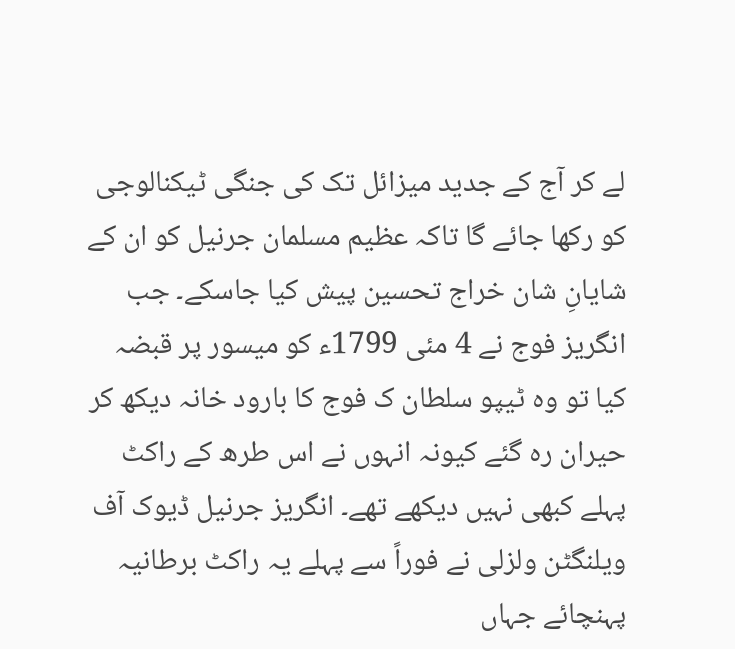لے کر آج کے جدید میزائل تک کی جنگی ٹیکنالوجی کو رکھا جائے گا تاکہ عظیم مسلمان جرنیل کو ان کے شایانِ شان خراج تحسین پیش کیا جاسکے۔ جب انگریز فوج نے 4 مئی 1799ء کو میسور پر قبضہ کیا تو وہ ٹیپو سلطان ک فوج کا بارود خانہ دیکھ کر حیران رہ گئے کیونہ انہوں نے اس طرھ کے راکٹ پہلے کبھی نہیں دیکھے تھے۔ انگریز جرنیل ڈیوک آف ویلنگٹن ولزلی نے فوراً سے پہلے یہ راکٹ برطانیہ پہنچائے جہاں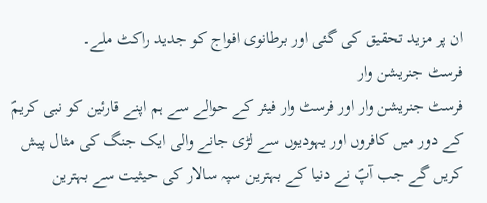ان پر مزید تحقیق کی گئی اور برطانوی افواج کو جدید راکٹ ملے۔
فرسٹ جنریشن وار
فرسٹ جنریشن وار اور فرسٹ وار فیئر کے حوالے سے ہم اپنے قارئین کو نبی کریمؐ کے دور میں کافروں اور یہودیوں سے لڑی جانے والی ایک جنگ کی مثال پیش کریں گے جب آپؐ نے دنیا کے بہترین سپہ سالار کی حیثیت سے بہترین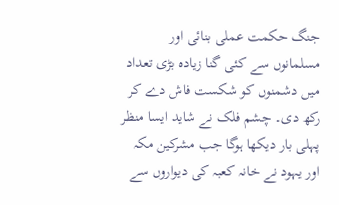جنگ حکمت عملی بنائی اور مسلمانوں سے کئی گنا زیادہ بڑی تعداد میں دشمنوں کو شکست فاش دے کر رکھ دی۔ چشم فلک نے شاید ایسا منظر پہلی بار دیکھا ہوگا جب مشرکین مکہ اور یہود نے خانہ کعبہ کی دیواروں سے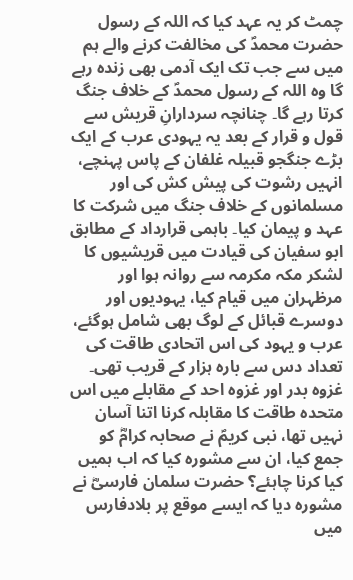چمٹ کر یہ عہد کیا کہ اللہ کے رسول حضرت محمدؐ کی مخالفت کرنے والے ہم میں سے جب تک ایک آدمی بھی زندہ رہے گا وہ اللہ کے رسول محمدؐ کے خلاف جنگ کرتا رہے گا۔ چنانچہ سردارانِ قریش سے قول و قرار کے بعد یہ یہودی عرب کے ایک بڑے جنگجو قبیلہ غلفان کے پاس پہنچے، انہیں رشوت کی پیش کش کی اور مسلمانوں کے خلاف جنگ میں شرکت کا عہد و پیمان کیا۔ باہمی قرارداد کے مطابق ابو سفیان کی قیادت میں قریشیوں کا لشکر مکہ مکرمہ سے روانہ ہوا اور مرظہران میں قیام کیا، یہودیوں اور دوسرے قبائل کے لوگ بھی شامل ہوگئے، عرب و یہود کی اس اتحادی طاقت کی تعداد دس سے بارہ ہزار کے قریب تھی۔ غزوہ بدر اور غزوہ احد کے مقابلے میں اس متحدہ طاقت کا مقابلہ کرنا اتنا آسان نہیں تھا، نبی کریمؐ نے صحابہ کرامؓ کو جمع کیا، ان سے مشورہ کیا کہ اب ہمیں کیا کرنا چاہئے؟ حضرت سلمان فارسیؓ نے مشورہ دیا کہ ایسے موقع پر بلادفارس میں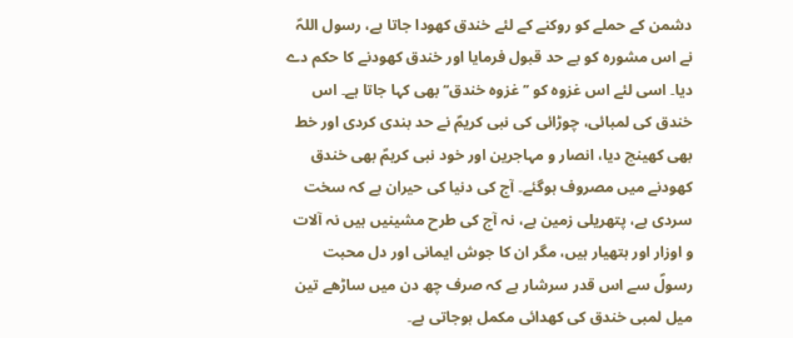دشمن کے حملے کو روکنے کے لئے خندق کھودا جاتا ہے، رسول اللہؐ نے اس مشورہ کو بے حد قبول فرمایا اور خندق کھودنے کا حکم دے دیا۔ اسی لئے اس غزوہ کو ’’غزوہ خندق‘‘ بھی کہا جاتا ہے۔ اس خندق کی لمبائی، چوڑائی کی نبی کریمؐ نے حد بندی کردی اور خط بھی کھینچ دیا، انصار و مہاجرین اور خود نبی کریمؐ بھی خندق کھودنے میں مصروف ہوگئے۔ آج کی دنیا کی حیران ہے کہ سخت سردی ہے، پتھریلی زمین ہے، نہ آج کی طرح مشینیں ہیں نہ آلات و اوزار اور ہتھیار ہیں، مگر ان کا جوش ایمانی اور دل محبت رسولؐ سے اس قدر سرشار ہے کہ صرف چھ دن میں ساڑھے تین میل لمبی خندق کی کھدائی مکمل ہوجاتی ہے۔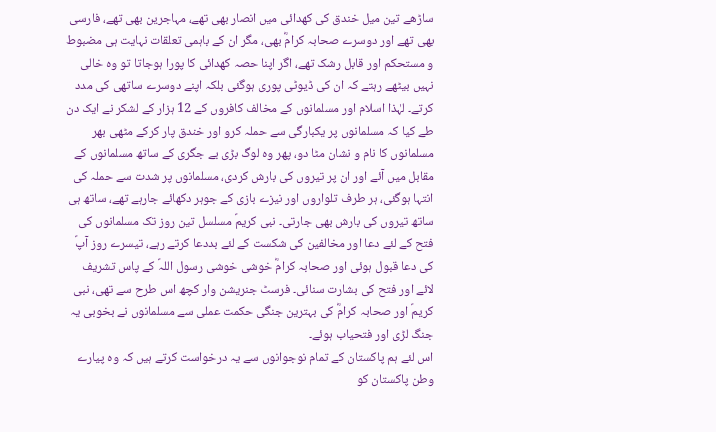ساڑھے تین میل خندق کی کھدائی میں انصار بھی تھے، مہاجرین بھی تھے، فارسی بھی تھے اور دوسرے صحابہ کرامؓ بھی، مگر ان کے باہمی تعلقات نہایت ہی مضبوط و مستحکم اور قابل رشک تھے، اگر اپنا حصہ کھدائی کا پورا ہوجاتا تو وہ خالی نہیں بیٹھے رہتے کہ ان کی ڈیوٹی پوری ہوگئی بلکہ اپنے دوسرے ساتھی کی مدد کرتے۔ لہٰذا اسلام اور مسلمانوں کے مخالف کافروں کے 12 ہزار کے لشکر نے ایک دن طے کیا کہ مسلمانوں پر یکبارگی سے حملہ کرو اور خندق پار کرکے مٹھی بھر مسلمانوں کا نام و نشان مٹا دو، پھر وہ لوگ بڑی بے جگری کے ساتھ مسلمانوں کے مقابل میں آئے اور ان پر تیروں کی بارش کردی، مسلمانوں پر شدت سے حملہ کی انتہا ہوگئی، ہر طرف تلواروں اور نیزے بازی کے جوہر دکھائے جارہے تھے، ساتھ ہی ساتھ تیروں کی بارش بھی جارتی۔ نبی کریمؐ مسلسل تین روز تک مسلمانوں کی فتح کے لئے دعا اور مخالفین کی شکست کے لئے بددعا کرتے رہے، تیسرے روز آپؐ کی دعا قبول ہوئی اور صحابہ کرامؓ خوشی خوشی رسول اللہؐ کے پاس تشریف لائے اور فتح کی بشارت سنائی۔ فرسٹ جنریشن وار کچھ اس طرح سے تھی، نبی کریمؐ اور صحابہ کرامؓ کی بہترین جنگی حکمت عملی سے مسلمانوں نے بخوبی یہ جنگ لڑی اور فتحیاب ہوئے۔
اس لئے ہم پاکستان کے تمام نوجوانوں سے یہ درخواست کرتے ہیں کہ وہ پیارے وطن پاکستان کو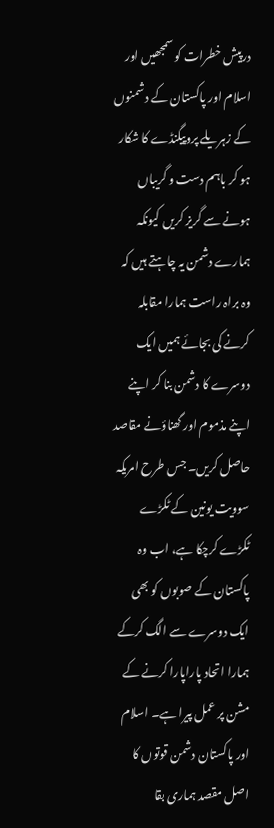درپیش خطرات کو سمجھیں اور اسلام اور پاکستان کے دشمنوں کے زہریلے پروپیگنڈے کا شکار ہو کر باہم دست و گریباں ہونے سے گریز کریں کیونکہ ہمارے دشمن یہ چاہتے ہیں کہ وہ براہ راست ہمارا مقابلہ کرنے کی بجائے ہمیں ایک دوسرے کا دشمن بنا کر اپنے اپنے مذموم اور گھناؤنے مقاصد حاصل کریں۔ جس طرح امریکہ سوویت یونین کے ٹکڑے ٹکڑے کرچکا ہے، اب وہ پاکستان کے صوبوں کو بھی ایک دوسرے سے الگ کرکے ہمارا اتحاد پاراپارا کرنے کے مشن پر عمل پیرا ہے۔ اسلام اور پاکستان دشمن قوتوں کا اصل مقصد ہماری بقا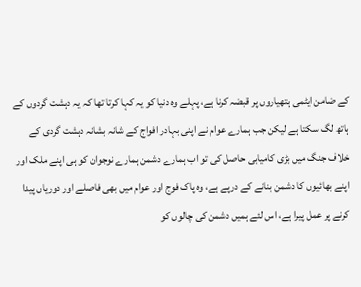کے ضامن ایٹمی ہتھیاروں پر قبضہ کرنا ہے، پہلے وہ دنیا کو یہ کہا کرتا تھا کہ یہ دہشت گردوں کے ہاتھ لگ سکتا ہے لیکن جب ہمارے عوام نے اپنی بہادر افواج کے شانہ بشانہ دہشت گردی کے خلاف جنگ میں بڑی کامیابی حاصل کی تو اب ہمارے دشمن ہمارے نوجوان کو ہی اپنے ملک اور اپنے بھائیوں کا دشمن بنانے کے درپے ہے، وہ پاک فوج اور عوام میں بھی فاصلے اور دوریاں پیدا کرنے پر عمل پیرا ہے، اس لئے ہمیں دشمن کی چالوں کو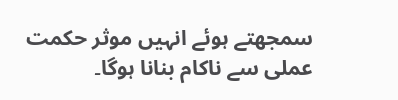سمجھتے ہوئے انہیں موثر حکمت عملی سے ناکام بنانا ہوگا۔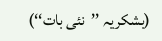(بشکریہ ’’نئی بات‘‘)